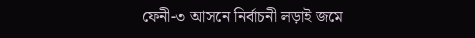ফেনী-৩ আসনে নির্বাচনী লড়াই জমে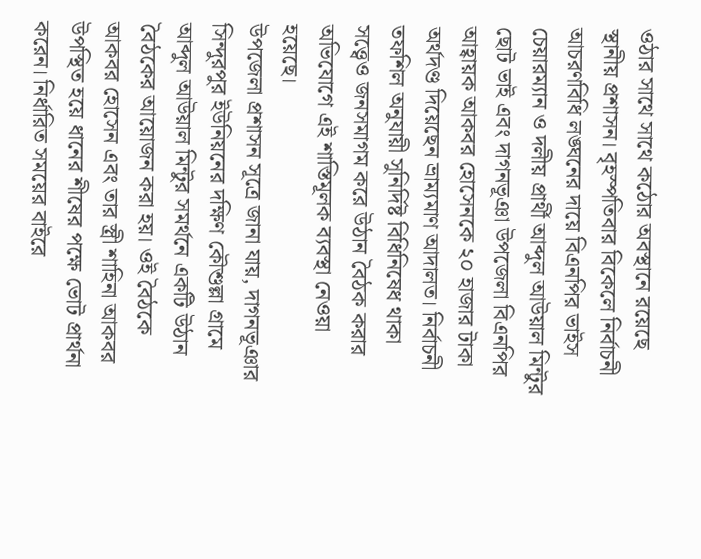ওঠার সাথে সাথে কঠোর অবস্থানে রয়েছে স্থানীয় প্রশাসন। বৃহস্পতিবার বিকেলে নির্বাচনী আচরণবিধি লঙ্ঘনের দায়ে বিএনপির ভাইস চেয়ারম্যান ও দলীয় প্রার্থী আব্দুল আউয়াল মিন্টুর ছোট ভাই এবং দাগনভূঞা উপজেলা বিএনপির আহ্বায়ক আকবর হোসেনকে ২০ হাজার টাকা অর্থদণ্ড দিয়েছেন ভ্রাম্যমাণ আদালত। নির্বাচনী তফশিল অনুযায়ী সুনির্দিষ্ট বিধিনিষেধ থাকা সত্ত্বেও জনসমাগম করে উঠান বৈঠক করার অভিযোগে এই শাস্তিমূলক ব্যবস্থা নেওয়া হয়েছে।
উপজেলা প্রশাসন সূত্রে জানা যায়, দাগনভূঞার সিন্দুরপুর ইউনিয়নের দক্ষিণ কৌশুল্লা গ্রামে আব্দুল আউয়াল মিন্টুর সমর্থনে একটি উঠান বৈঠকের আয়োজন করা হয়। ওই বৈঠকে আকবর হোসেন এবং তার স্ত্রী শাহিনা আকবর উপস্থিত হয়ে ধানের শীষের পক্ষে ভোট প্রার্থনা করেন। নির্ধারিত সময়ের বাইরে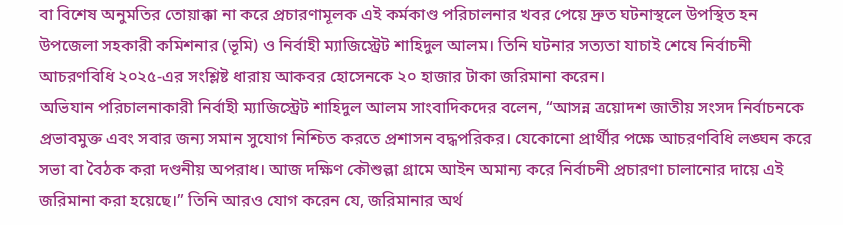বা বিশেষ অনুমতির তোয়াক্কা না করে প্রচারণামূলক এই কর্মকাণ্ড পরিচালনার খবর পেয়ে দ্রুত ঘটনাস্থলে উপস্থিত হন উপজেলা সহকারী কমিশনার (ভূমি) ও নির্বাহী ম্যাজিস্ট্রেট শাহিদুল আলম। তিনি ঘটনার সত্যতা যাচাই শেষে নির্বাচনী আচরণবিধি ২০২৫-এর সংশ্লিষ্ট ধারায় আকবর হোসেনকে ২০ হাজার টাকা জরিমানা করেন।
অভিযান পরিচালনাকারী নির্বাহী ম্যাজিস্ট্রেট শাহিদুল আলম সাংবাদিকদের বলেন, “আসন্ন ত্রয়োদশ জাতীয় সংসদ নির্বাচনকে প্রভাবমুক্ত এবং সবার জন্য সমান সুযোগ নিশ্চিত করতে প্রশাসন বদ্ধপরিকর। যেকোনো প্রার্থীর পক্ষে আচরণবিধি লঙ্ঘন করে সভা বা বৈঠক করা দণ্ডনীয় অপরাধ। আজ দক্ষিণ কৌশুল্লা গ্রামে আইন অমান্য করে নির্বাচনী প্রচারণা চালানোর দায়ে এই জরিমানা করা হয়েছে।” তিনি আরও যোগ করেন যে, জরিমানার অর্থ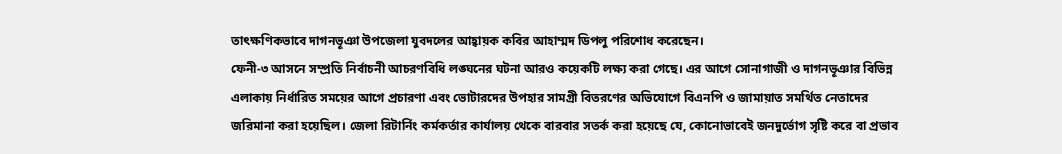তাৎক্ষণিকভাবে দাগনভূঞা উপজেলা যুবদলের আহ্বায়ক কবির আহাম্মদ ডিপলু পরিশোধ করেছেন।
ফেনী-৩ আসনে সম্প্রতি নির্বাচনী আচরণবিধি লঙ্ঘনের ঘটনা আরও কয়েকটি লক্ষ্য করা গেছে। এর আগে সোনাগাজী ও দাগনভূঞার বিভিন্ন এলাকায় নির্ধারিত সময়ের আগে প্রচারণা এবং ভোটারদের উপহার সামগ্রী বিতরণের অভিযোগে বিএনপি ও জামায়াত সমর্থিত নেতাদের জরিমানা করা হয়েছিল। জেলা রিটার্নিং কর্মকর্তার কার্যালয় থেকে বারবার সতর্ক করা হয়েছে যে, কোনোভাবেই জনদুর্ভোগ সৃষ্টি করে বা প্রভাব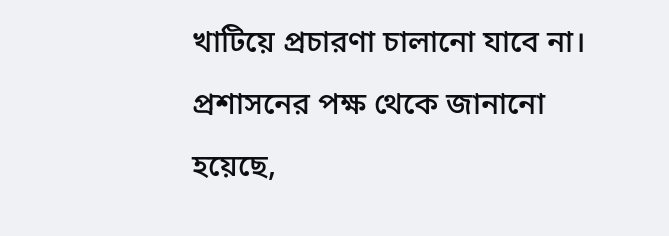খাটিয়ে প্রচারণা চালানো যাবে না। প্রশাসনের পক্ষ থেকে জানানো হয়েছে,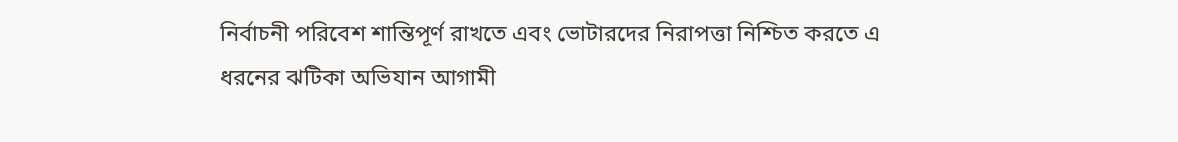নির্বাচনী পরিবেশ শান্তিপূর্ণ রাখতে এবং ভোটারদের নিরাপত্তা নিশ্চিত করতে এ ধরনের ঝটিকা অভিযান আগামী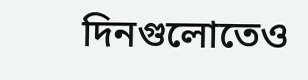দিনগুলোতেও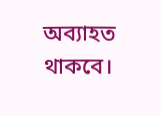অব্যাহত থাকবে।